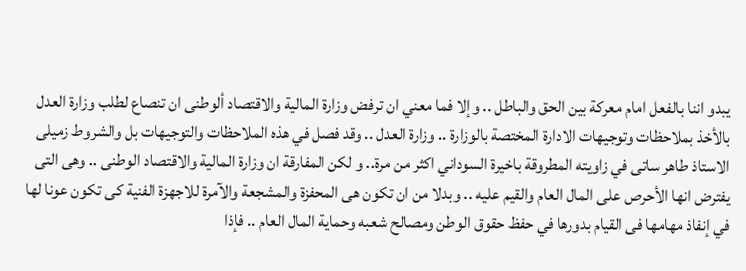يبدو اننا بالفعل امام معركة بين الحق والباطل .. وإلا فما معني ان ترفض وزارة المالية والاقتصاد ألوطنى ان تنصاع لطلب وزارة العدل بالأخذ بملاحظات وتوجيهات الادارة المختصة بالوزارة .. وزارة العدل .. وقد فصل في هذه الملاحظات والتوجيهات بل والشروط زميلى الاستاذ طاهر ساتى في زاويته المطروقة باخيرة السوداني اكثر من مرة.. و لكن المفارقة ان وزارة المالية والاقتصاد الوطنى .. وهى التى يفترض انها الأحرص على المال العام والقيم عليه .. وبدلا من ان تكون هى المحفزة والمشجعة والآمرة للاجهزة الفنية كى تكون عونا لها في إنفاذ مهامها فى القيام بدورها في حفظ حقوق الوطن ومصالح شعبه وحماية المال العام .. فإذا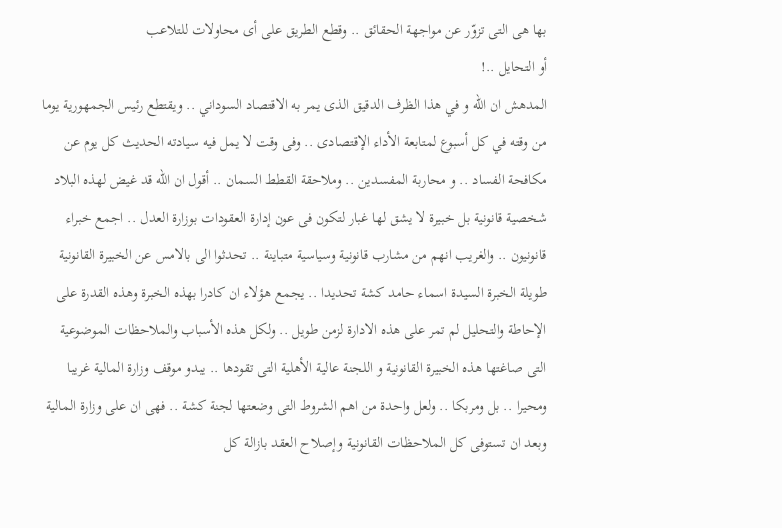بها هى التى تزوّر عن مواجهة الحقائق .. وقطع الطريق على أى محاولات للتلاعب
أو التحايل ..!
المدهش ان الله و في هذا الظرف الدقيق الذى يمر به الاقتصاد السوداني .. ويقتطع رئيس الجمهورية يوما من وقته في كل أسبوع لمتابعة الأداء الإقتصادى .. وفى وقت لا يمل فيه سيادته الحديث كل يوم عن مكافحة الفساد .. و محاربة المفسدين .. وملاحقة القطط السمان .. أقول ان الله قد غيض لهذه البلاد شخصية قانونية بل خبيرة لا يشق لها غبار لتكون فى عون إدارة العقودات بوزارة العدل .. اجمع خبراء قانونيون .. والغريب انهم من مشارب قانونية وسياسية متباينة .. تحدثوا الى بالامس عن الخبيرة القانونية طويلة الخبرة السيدة اسماء حامد كشة تحديدا .. يجمع هؤلاء ان كادرا بهذه الخبرة وهذه القدرة على الإحاطة والتحليل لم تمر على هذه الادارة لزمن طويل .. ولكل هذه الأسباب والملاحظات الموضوعية التى صاغتها هذه الخبيرة القانونية و اللجنة عالية الأهلية التى تقودها .. يبدو موقف وزارة المالية غريبا ومحيرا .. بل ومربكا .. ولعل واحدة من اهم الشروط التى وضعتها لجنة كشة .. فهى ان على وزارة المالية وبعد ان تستوفى كل الملاحظات القانونية وإصلاح العقد بازالة كل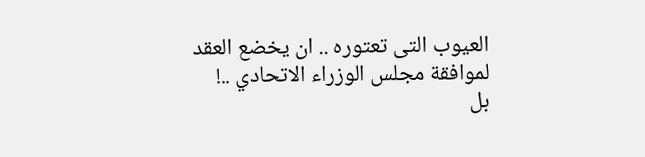العيوب التى تعتوره .. ان يخضع العقد لموافقة مجلس الوزراء الاتحادي ..!
بل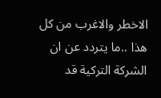الاخطر والاغرب من كل هذا ..ما يتردد عن ان الشركة التركية قد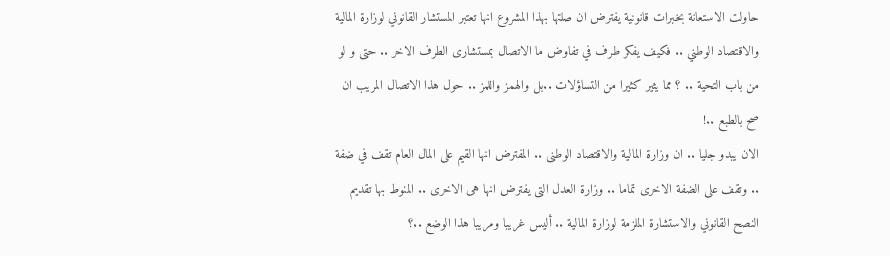حاولت الاستعانة بخبرات قانونية يفترض ان صلتها بهذا المشروع انها تعتبر المستشار القانوني لوزارة المالية والاقتصاد الوطني .. فكيف يفكر طرف في تفاوض ما الاتصال بمستشارى الطرف الاخر .. حتى و لو من باب التحية .. ؟ مما يثير كثيرا من التساؤلات ..بل والهمز واللمز .. حول هذا الاتصال المريب ان صح بالطبع ..!
الان يبدو جليا .. ان وزارة المالية والاقتصاد الوطنى .. المفترض انها القيم على المال العام تقف في ضفة .. وتقف على الضفة الاخرى تماما .. وزارة العدل التى يفترض انها هى الاخرى .. المنوط بها تقديم النصح القانوني والاستشارة الملزمة لوزارة المالية .. أليس غريبا ومريبا هذا الوضع ..؟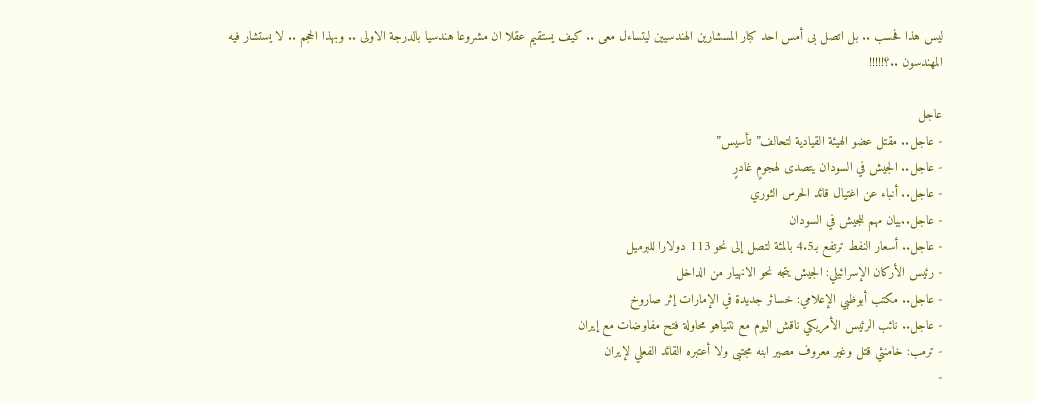ليس هذا فحسب .. بل اتصل بى أمس احد كبار المسشارين الهندسيين ليتساءل معى .. كيف يستقيم عقلا ان مشروعا هندسيا بالدرجة الاولى .. وبهذا الحجم .. لا يستشار فيه المهندسون ..؟!!!!!

عاجل
- عاجل.. مقتل عضو الهيئة القيادية لتحالف”تأسيس”
- عاجل.. الجيش في السودان يتصدى لهجومٍ غادرٍ
- عاجل.. أنباء عن اغتيال قائد الحرس الثوري
- عاجل..بيان مهم للجيش في السودان
- عاجل.. أسعار النفط ترتفع بـ4.5 بالمئة لتصل إلى نحو 113 دولارا للبرميل
- رئيس الأركان الإسرائيلي: الجيش يتجه نحو الانهيار من الداخل
- عاجل.. مكتب أبوظبي الإعلامي: خسائر جديدة في الإمارات إثر صاروخ
- عاجل.. نائب الرئيس الأمريكي ناقش اليوم مع نتنياهو محاولة فتح مفاوضات مع إيران
- ترمب: خامنئي قتل وغير معروف مصير ابنه مجتبى ولا أعتبره القائد الفعلي لإيران
-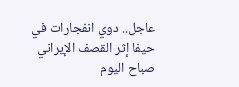عاجل.. دوي انفجارات في حيفا إثر القصف الإيراني صباح اليوم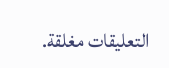التعليقات مغلقة.